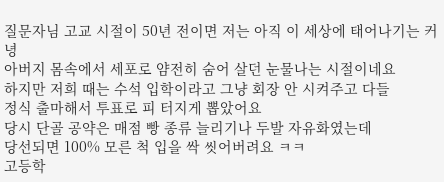질문자님 고교 시절이 50년 전이면 저는 아직 이 세상에 태어나기는 커녕
아버지 몸속에서 세포로 얌전히 숨어 살던 눈물나는 시절이네요
하지만 저희 때는 수석 입학이라고 그냥 회장 안 시켜주고 다들
정식 출마해서 투표로 피 터지게 뽑았어요
당시 단골 공약은 매점 빵 종류 늘리기나 두발 자유화였는데
당선되면 100% 모른 척 입을 싹 씻어버려요 ㅋㅋ
고등학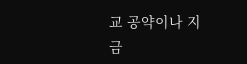교 공약이나 지금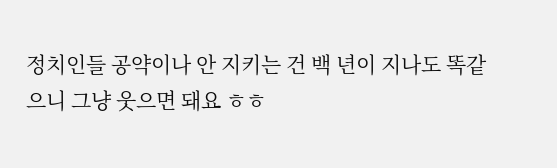정치인들 공약이나 안 지키는 건 백 년이 지나도 똑같으니 그냥 웃으면 돼요 ㅎㅎ